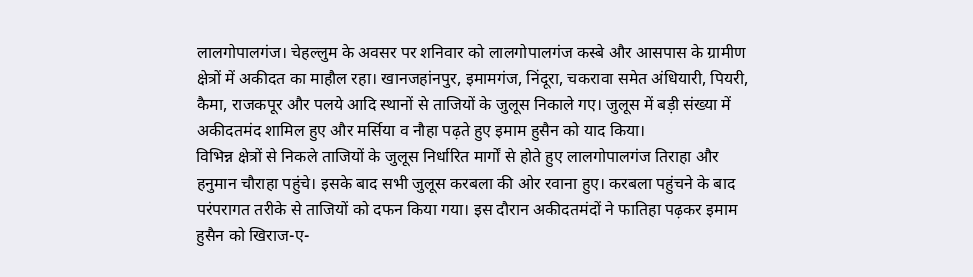लालगोपालगंज। चेहल्लुम के अवसर पर शनिवार को लालगोपालगंज कस्बे और आसपास के ग्रामीण क्षेत्रों में अकीदत का माहौल रहा। खानजहांनपुर, इमामगंज, निंदूरा, चकरावा समेत अंधियारी, पियरी, कैमा, राजकपूर और पलये आदि स्थानों से ताजियों के जुलूस निकाले गए। जुलूस में बड़ी संख्या में अकीदतमंद शामिल हुए और मर्सिया व नौहा पढ़ते हुए इमाम हुसैन को याद किया।
विभिन्न क्षेत्रों से निकले ताजियों के जुलूस निर्धारित मार्गों से होते हुए लालगोपालगंज तिराहा और हनुमान चौराहा पहुंचे। इसके बाद सभी जुलूस करबला की ओर रवाना हुए। करबला पहुंचने के बाद परंपरागत तरीके से ताजियों को दफन किया गया। इस दौरान अकीदतमंदों ने फातिहा पढ़कर इमाम हुसैन को खिराज-ए-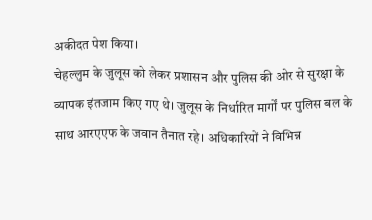अकीदत पेश किया।
चेहल्लुम के जुलूस को लेकर प्रशासन और पुलिस की ओर से सुरक्षा के व्यापक इंतजाम किए गए थे। जुलूस के निर्धारित मार्गों पर पुलिस बल के साथ आरएएफ के जवान तैनात रहे। अधिकारियों ने विभिन्न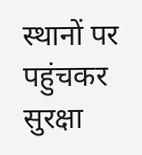स्थानों पर पहुंचकर सुरक्षा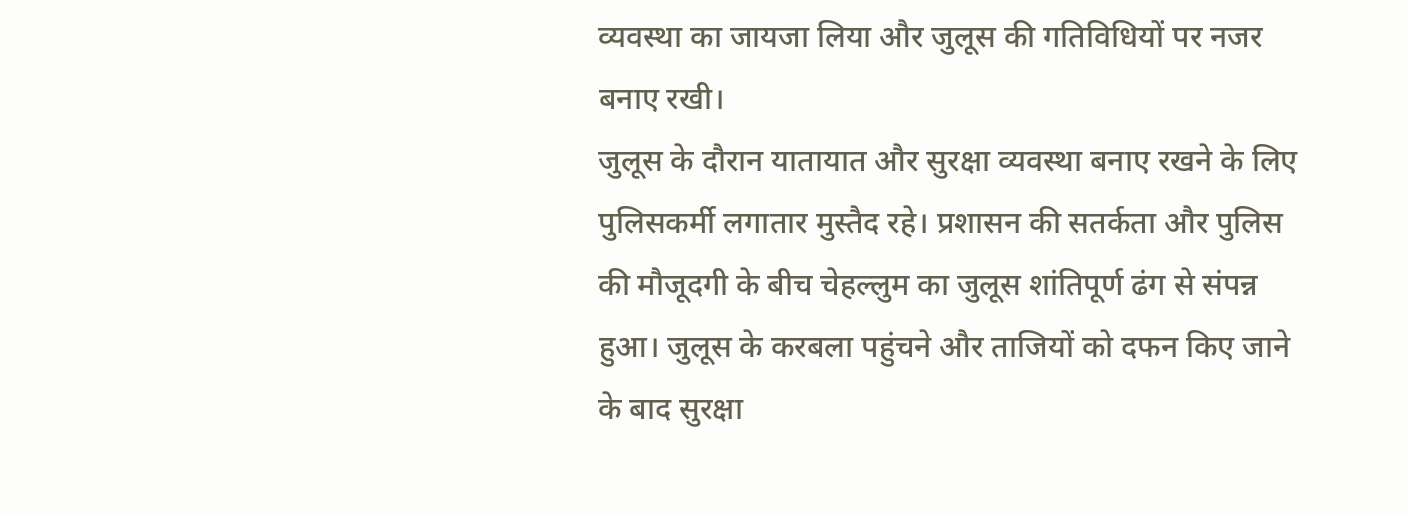व्यवस्था का जायजा लिया और जुलूस की गतिविधियों पर नजर बनाए रखी।
जुलूस के दौरान यातायात और सुरक्षा व्यवस्था बनाए रखने के लिए पुलिसकर्मी लगातार मुस्तैद रहे। प्रशासन की सतर्कता और पुलिस की मौजूदगी के बीच चेहल्लुम का जुलूस शांतिपूर्ण ढंग से संपन्न हुआ। जुलूस के करबला पहुंचने और ताजियों को दफन किए जाने के बाद सुरक्षा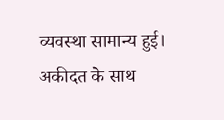व्यवस्था सामान्य हुई।
अकीदत के साथ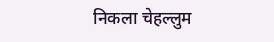निकला चेहल्लुम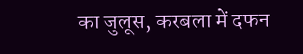का जुलूस, करबला में दफन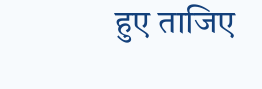हुए ताजिए